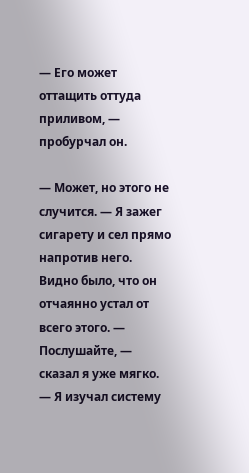— Его может оттащить оттуда приливом, — пробурчал он.

— Может, но этого не случится. — Я зажег сигарету и сел прямо напротив него. Видно было, что он отчаянно устал от всего этого. — Послушайте, — сказал я уже мягко. — Я изучал систему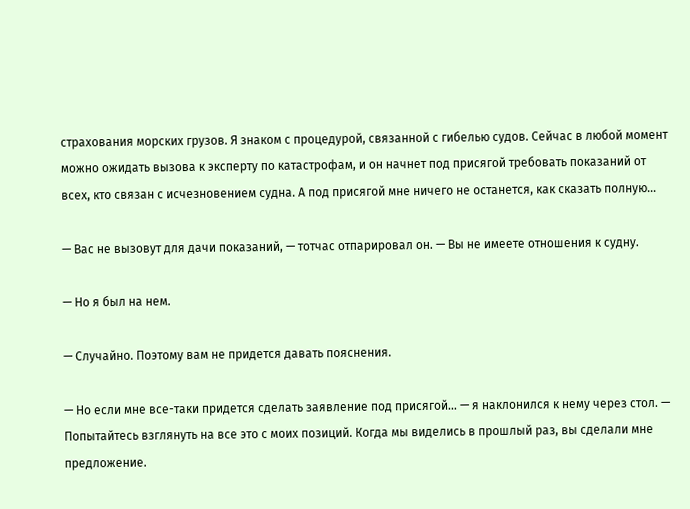страхования морских грузов. Я знаком с процедурой, связанной с гибелью судов. Сейчас в любой момент можно ожидать вызова к эксперту по катастрофам, и он начнет под присягой требовать показаний от всех, кто связан с исчезновением судна. А под присягой мне ничего не останется, как сказать полную…

— Вас не вызовут для дачи показаний, — тотчас отпарировал он. — Вы не имеете отношения к судну.

— Но я был на нем.

— Случайно. Поэтому вам не придется давать пояснения.

— Но если мне все-таки придется сделать заявление под присягой… — я наклонился к нему через стол. — Попытайтесь взглянуть на все это с моих позиций. Когда мы виделись в прошлый раз, вы сделали мне предложение.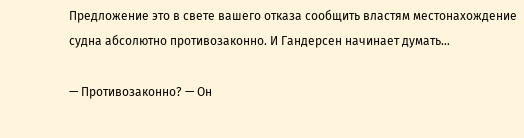Предложение это в свете вашего отказа сообщить властям местонахождение судна абсолютно противозаконно. И Гандерсен начинает думать…

— Противозаконно? — Он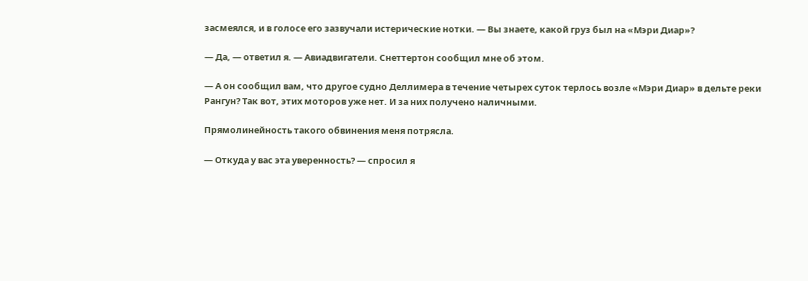засмеялся, и в голосе его зазвучали истерические нотки. — Вы знаете, какой груз был на «Мэри Диар»?

— Да, — ответил я. — Авиадвигатели. Снеттертон сообщил мне об этом.

— А он сообщил вам, что другое судно Деллимера в течение четырех суток терлось возле «Мэри Диар» в дельте реки Рангун? Так вот, этих моторов уже нет. И за них получено наличными.

Прямолинейность такого обвинения меня потрясла.

— Откуда у вас эта уверенность? — спросил я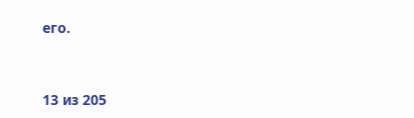его.



13 из 205